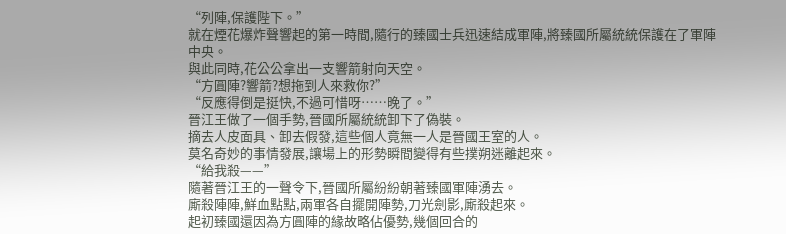“列陣,保護陛下。”
就在煙花爆炸聲響起的第一時間,隨行的臻國士兵迅速結成軍陣,將臻國所屬統統保護在了軍陣中央。
與此同時,花公公拿出一支響箭射向天空。
“方圓陣?響箭?想拖到人來救你?”
“反應得倒是挺快,不過可惜呀……晚了。”
晉江王做了一個手勢,晉國所屬統統卸下了偽裝。
摘去人皮面具、卸去假發,這些個人竟無一人是晉國王室的人。
莫名奇妙的事情發展,讓場上的形勢瞬間變得有些撲朔迷離起來。
“給我殺——”
隨著晉江王的一聲令下,晉國所屬紛紛朝著臻國軍陣湧去。
廝殺陣陣,鮮血點點,兩軍各自擺開陣勢,刀光劍影,廝殺起來。
起初臻國還因為方圓陣的緣故略佔優勢,幾個回合的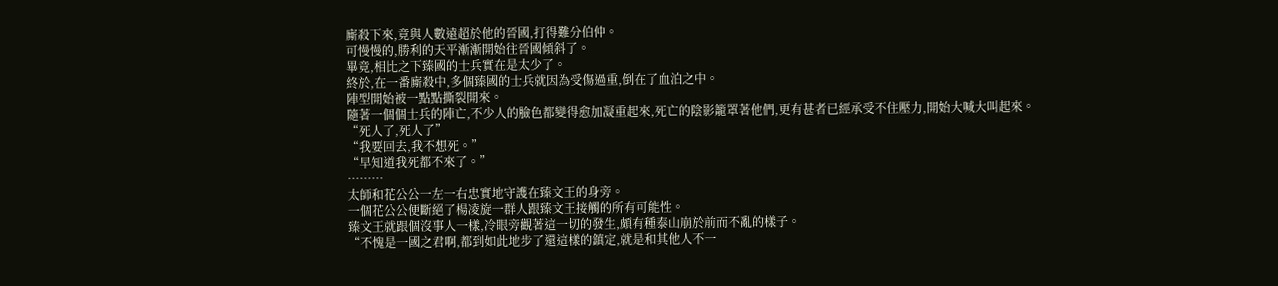廝殺下來,竟與人數遠超於他的晉國,打得難分伯仲。
可慢慢的,勝利的天平漸漸開始往晉國傾斜了。
畢竟,相比之下臻國的士兵實在是太少了。
終於,在一番廝殺中,多個臻國的士兵就因為受傷過重,倒在了血泊之中。
陣型開始被一點點撕裂開來。
隨著一個個士兵的陣亡,不少人的臉色都變得愈加凝重起來,死亡的陰影籠罩著他們,更有甚者已經承受不住壓力,開始大喊大叫起來。
“死人了,死人了”
“我要回去,我不想死。”
“早知道我死都不來了。”
………
太師和花公公一左一右忠實地守護在臻文王的身旁。
一個花公公便斷絕了楊凌旋一群人跟臻文王接觸的所有可能性。
臻文王就跟個沒事人一樣,冷眼旁觀著這一切的發生,頗有種泰山崩於前而不亂的樣子。
“不愧是一國之君啊,都到如此地步了還這樣的鎮定,就是和其他人不一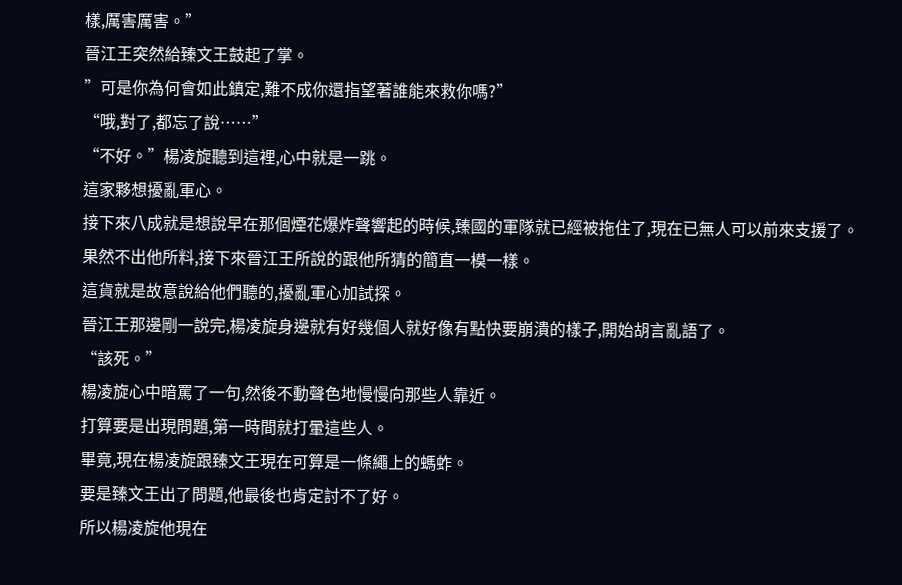樣,厲害厲害。”
晉江王突然給臻文王鼓起了掌。
”可是你為何會如此鎮定,難不成你還指望著誰能來救你嗎?”
“哦,對了,都忘了說……”
“不好。”楊凌旋聽到這裡,心中就是一跳。
這家夥想擾亂軍心。
接下來八成就是想說早在那個煙花爆炸聲響起的時候,臻國的軍隊就已經被拖住了,現在已無人可以前來支援了。
果然不出他所料,接下來晉江王所說的跟他所猜的簡直一模一樣。
這貨就是故意說給他們聽的,擾亂軍心加試探。
晉江王那邊剛一說完,楊凌旋身邊就有好幾個人就好像有點快要崩潰的樣子,開始胡言亂語了。
“該死。”
楊凌旋心中暗罵了一句,然後不動聲色地慢慢向那些人靠近。
打算要是出現問題,第一時間就打暈這些人。
畢竟,現在楊凌旋跟臻文王現在可算是一條繩上的螞蚱。
要是臻文王出了問題,他最後也肯定討不了好。
所以楊凌旋他現在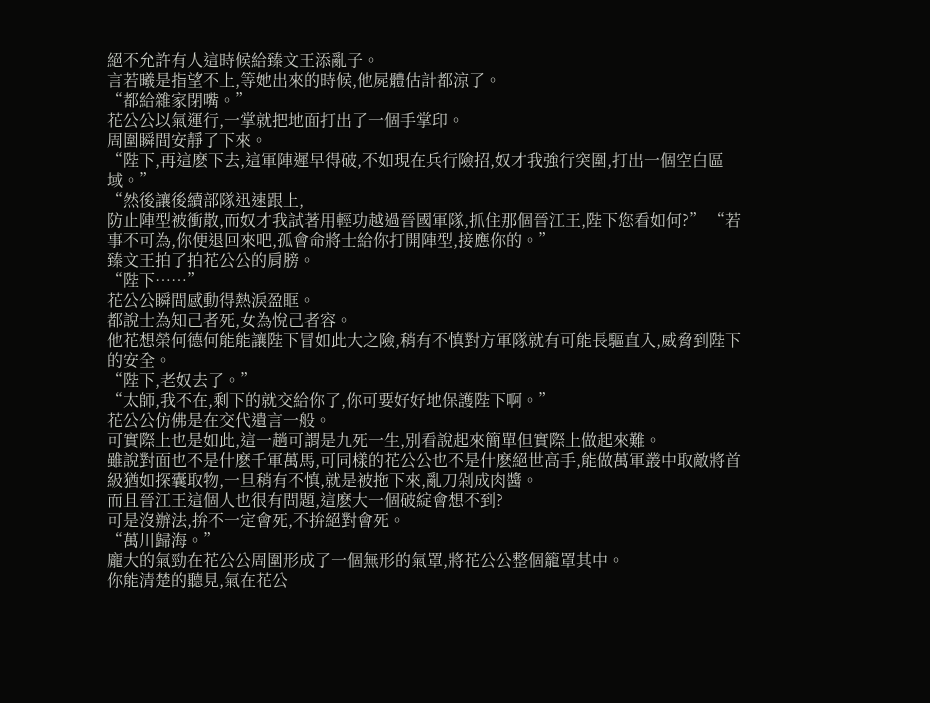絕不允許有人這時候給臻文王添亂子。
言若曦是指望不上,等她出來的時候,他屍體估計都涼了。
“都給雜家閉嘴。”
花公公以氣運行,一掌就把地面打出了一個手掌印。
周圍瞬間安靜了下來。
“陛下,再這麽下去,這軍陣遲早得破,不如現在兵行險招,奴才我強行突圍,打出一個空白區域。”
“然後讓後續部隊迅速跟上,
防止陣型被衝散,而奴才我試著用輕功越過晉國軍隊,抓住那個晉江王,陛下您看如何?” “若事不可為,你便退回來吧,孤會命將士給你打開陣型,接應你的。”
臻文王拍了拍花公公的肩膀。
“陛下……”
花公公瞬間感動得熱淚盈眶。
都說士為知己者死,女為悅己者容。
他花想榮何德何能能讓陛下冒如此大之險,稍有不慎對方軍隊就有可能長驅直入,威脅到陛下的安全。
“陛下,老奴去了。”
“太師,我不在,剩下的就交給你了,你可要好好地保護陛下啊。”
花公公仿佛是在交代遺言一般。
可實際上也是如此,這一趟可謂是九死一生,別看說起來簡單但實際上做起來難。
雖說對面也不是什麽千軍萬馬,可同樣的花公公也不是什麽絕世高手,能做萬軍叢中取敵將首級猶如探囊取物,一旦稍有不慎,就是被拖下來,亂刀剁成肉醬。
而且晉江王這個人也很有問題,這麽大一個破綻會想不到?
可是沒辦法,拚不一定會死,不拚絕對會死。
“萬川歸海。”
龐大的氣勁在花公公周圍形成了一個無形的氣罩,將花公公整個籠罩其中。
你能清楚的聽見,氣在花公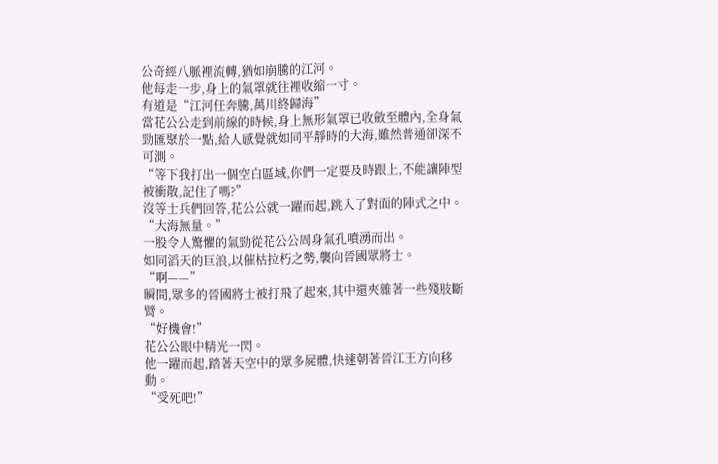公奇經八脈裡流轉,猶如崩騰的江河。
他每走一步,身上的氣罩就往裡收縮一寸。
有道是“江河任奔騰,萬川終歸海”
當花公公走到前線的時候,身上無形氣罩已收斂至體內,全身氣勁匯聚於一點,給人感覺就如同平靜時的大海,雖然普通卻深不可測。
“等下我打出一個空白區域,你們一定要及時跟上,不能讓陣型被衝散,記住了嗎?”
沒等士兵們回答,花公公就一躍而起,跳入了對面的陣式之中。
“大海無量。”
一股令人驚懼的氣勁從花公公周身氣孔噴湧而出。
如同滔天的巨浪,以催枯拉朽之勢,襲向晉國眾將士。
“啊——”
瞬間,眾多的晉國將士被打飛了起來,其中還夾雜著一些殘肢斷臂。
“好機會!”
花公公眼中精光一閃。
他一躍而起,踏著天空中的眾多屍體,快速朝著晉江王方向移動。
“受死吧!”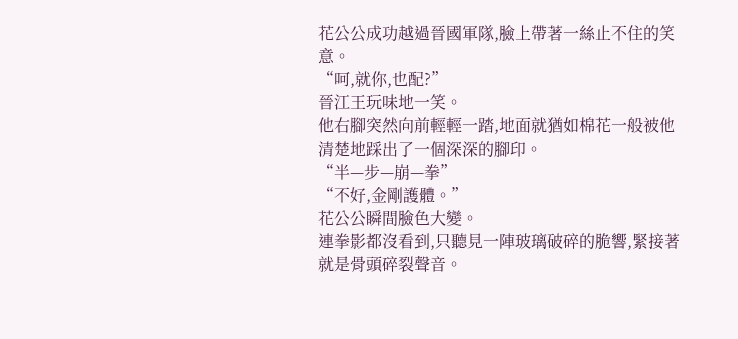花公公成功越過晉國軍隊,臉上帶著一絲止不住的笑意。
“呵,就你,也配?”
晉江王玩味地一笑。
他右腳突然向前輕輕一踏,地面就猶如棉花一般被他清楚地踩出了一個深深的腳印。
“半—步—崩—拳”
“不好,金剛護體。”
花公公瞬間臉色大變。
連拳影都沒看到,只聽見一陣玻璃破碎的脆響,緊接著就是骨頭碎裂聲音。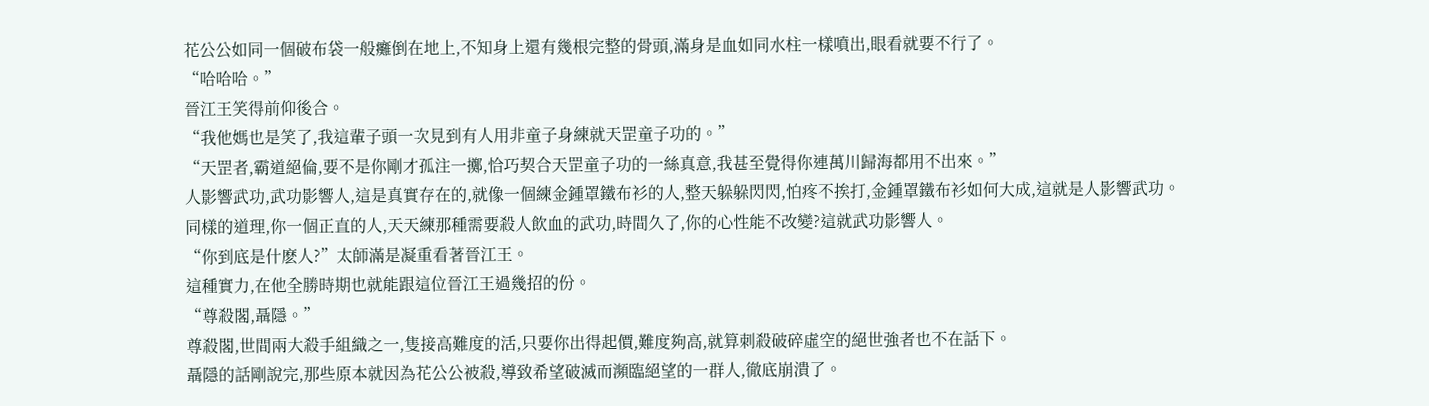花公公如同一個破布袋一般癱倒在地上,不知身上還有幾根完整的骨頭,滿身是血如同水柱一樣噴出,眼看就要不行了。
“哈哈哈。”
晉江王笑得前仰後合。
“我他媽也是笑了,我這輩子頭一次見到有人用非童子身練就天罡童子功的。”
“天罡者,霸道絕倫,要不是你剛才孤注一擲,恰巧契合天罡童子功的一絲真意,我甚至覺得你連萬川歸海都用不出來。”
人影響武功,武功影響人,這是真實存在的,就像一個練金鍾罩鐵布衫的人,整天躲躲閃閃,怕疼不挨打,金鍾罩鐵布衫如何大成,這就是人影響武功。
同樣的道理,你一個正直的人,天天練那種需要殺人飲血的武功,時間久了,你的心性能不改變?這就武功影響人。
“你到底是什麽人?”太師滿是凝重看著晉江王。
這種實力,在他全勝時期也就能跟這位晉江王過幾招的份。
“尊殺閣,聶隱。”
尊殺閣,世間兩大殺手組織之一,隻接高難度的活,只要你出得起價,難度夠高,就算刺殺破碎虛空的絕世強者也不在話下。
聶隱的話剛說完,那些原本就因為花公公被殺,導致希望破滅而瀕臨絕望的一群人,徹底崩潰了。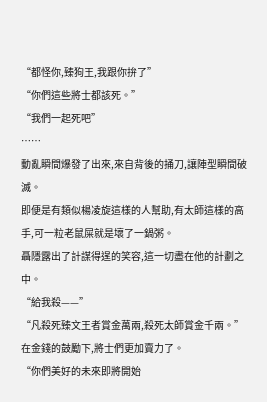“都怪你,臻狗王,我跟你拚了”
“你們這些將士都該死。”
“我們一起死吧”
……
動亂瞬間爆發了出來,來自背後的捅刀,讓陣型瞬間破滅。
即便是有類似楊凌旋這樣的人幫助,有太師這樣的高手,可一粒老鼠屎就是壞了一鍋粥。
聶隱露出了計謀得逞的笑容,這一切盡在他的計劃之中。
“給我殺——”
“凡殺死臻文王者賞金萬兩,殺死太師賞金千兩。”
在金錢的鼓勵下,將士們更加賣力了。
“你們美好的未來即將開始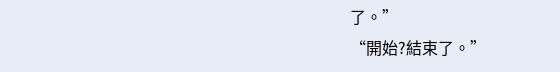了。”
“開始?結束了。”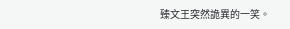臻文王突然詭異的一笑。